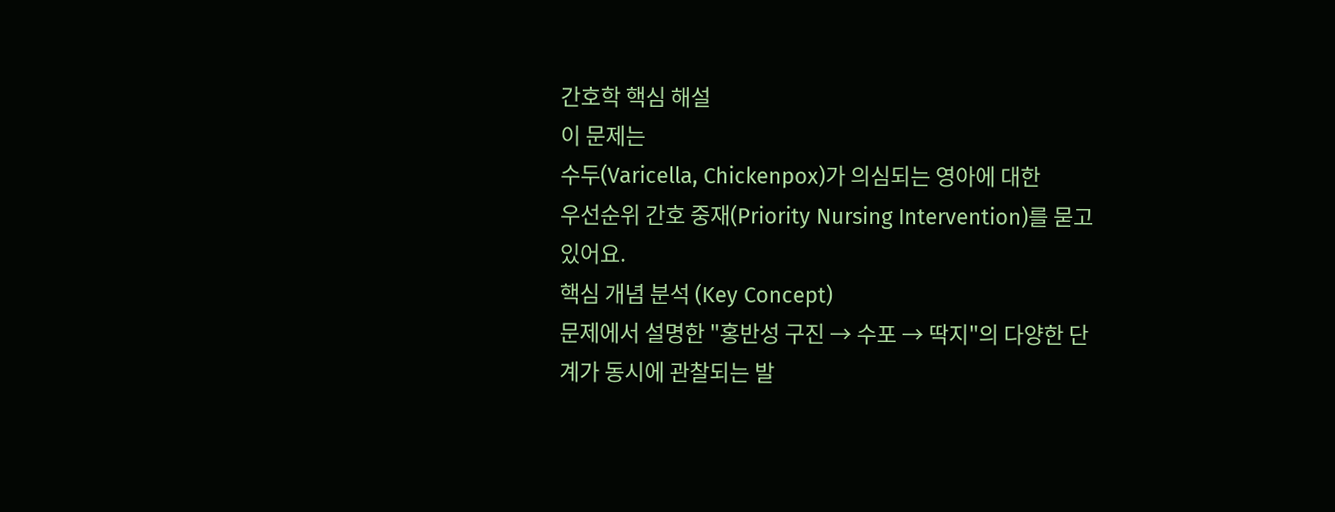간호학 핵심 해설
이 문제는
수두(Varicella, Chickenpox)가 의심되는 영아에 대한
우선순위 간호 중재(Priority Nursing Intervention)를 묻고 있어요.
핵심 개념 분석 (Key Concept)
문제에서 설명한 "홍반성 구진 → 수포 → 딱지"의 다양한 단계가 동시에 관찰되는 발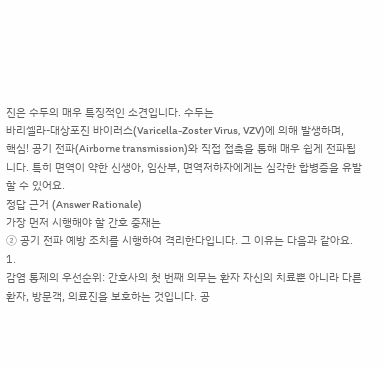진은 수두의 매우 특징적인 소견입니다. 수두는
바리셀라-대상포진 바이러스(Varicella-Zoster Virus, VZV)에 의해 발생하며,
핵심! 공기 전파(Airborne transmission)와 직접 접촉을 통해 매우 쉽게 전파됩니다. 특히 면역이 약한 신생아, 임산부, 면역저하자에게는 심각한 합병증을 유발할 수 있어요.
정답 근거 (Answer Rationale)
가장 먼저 시행해야 할 간호 중재는
② 공기 전파 예방 조치를 시행하여 격리한다입니다. 그 이유는 다음과 같아요.
1.
감염 통제의 우선순위: 간호사의 첫 번째 의무는 환자 자신의 치료뿐 아니라 다른 환자, 방문객, 의료진을 보호하는 것입니다. 공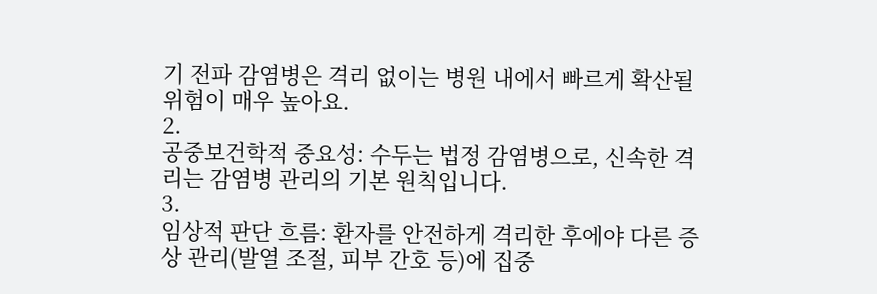기 전파 감염병은 격리 없이는 병원 내에서 빠르게 확산될 위험이 매우 높아요.
2.
공중보건학적 중요성: 수두는 법정 감염병으로, 신속한 격리는 감염병 관리의 기본 원칙입니다.
3.
임상적 판단 흐름: 환자를 안전하게 격리한 후에야 다른 증상 관리(발열 조절, 피부 간호 등)에 집중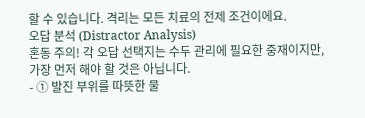할 수 있습니다. 격리는 모든 치료의 전제 조건이에요.
오답 분석 (Distractor Analysis)
혼동 주의! 각 오답 선택지는 수두 관리에 필요한 중재이지만,
가장 먼저 해야 할 것은 아닙니다.
- ① 발진 부위를 따뜻한 물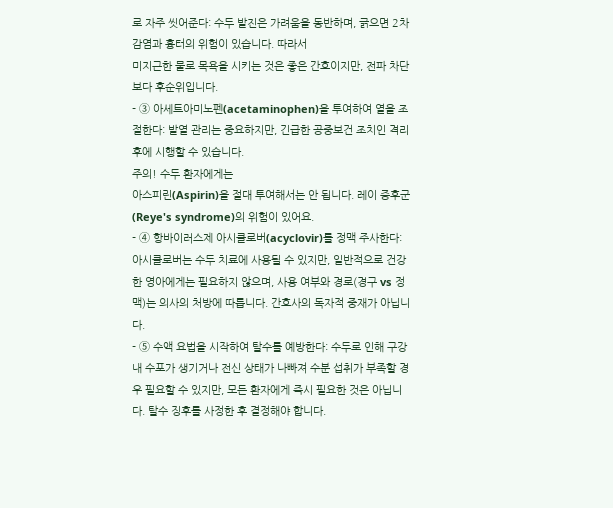로 자주 씻어준다: 수두 발진은 가려움을 동반하며, 긁으면 2차 감염과 흉터의 위험이 있습니다. 따라서
미지근한 물로 목욕을 시키는 것은 좋은 간호이지만, 전파 차단보다 후순위입니다.
- ③ 아세트아미노펜(acetaminophen)을 투여하여 열을 조절한다: 발열 관리는 중요하지만, 긴급한 공중보건 조치인 격리 후에 시행할 수 있습니다.
주의! 수두 환자에게는
아스피린(Aspirin)을 절대 투여해서는 안 됩니다. 레이 증후군(Reye's syndrome)의 위험이 있어요.
- ④ 항바이러스제 아시클로버(acyclovir)를 정맥 주사한다: 아시클로버는 수두 치료에 사용될 수 있지만, 일반적으로 건강한 영아에게는 필요하지 않으며, 사용 여부와 경로(경구 vs 정맥)는 의사의 처방에 따릅니다. 간호사의 독자적 중재가 아닙니다.
- ⑤ 수액 요법을 시작하여 탈수를 예방한다: 수두로 인해 구강 내 수포가 생기거나 전신 상태가 나빠져 수분 섭취가 부족할 경우 필요할 수 있지만, 모든 환자에게 즉시 필요한 것은 아닙니다. 탈수 징후를 사정한 후 결정해야 합니다.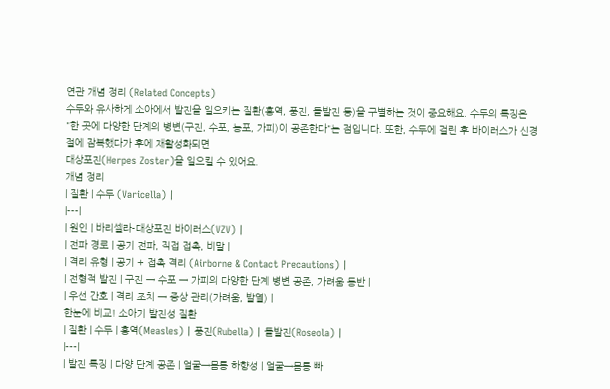연관 개념 정리 (Related Concepts)
수두와 유사하게 소아에서 발진을 일으키는 질환(홍역, 풍진, 돌발진 등)을 구별하는 것이 중요해요. 수두의 특징은
"한 곳에 다양한 단계의 병변(구진, 수포, 농포, 가피)이 공존한다"는 점입니다. 또한, 수두에 걸린 후 바이러스가 신경절에 잠복했다가 후에 재활성화되면
대상포진(Herpes Zoster)을 일으킬 수 있어요.
개념 정리
| 질환 | 수두 (Varicella) |
|---|
| 원인 | 바리셀라-대상포진 바이러스(VZV) |
| 전파 경로 | 공기 전파, 직접 접촉, 비말 |
| 격리 유형 | 공기 + 접촉 격리 (Airborne & Contact Precautions) |
| 전형적 발진 | 구진 → 수포 → 가피의 다양한 단계 병변 공존, 가려움 동반 |
| 우선 간호 | 격리 조치 → 증상 관리(가려움, 발열) |
한눈에 비교! 소아기 발진성 질환
| 질환 | 수두 | 홍역(Measles) | 풍진(Rubella) | 돌발진(Roseola) |
|---|
| 발진 특징 | 다양 단계 공존 | 얼굴→몸통 하향성 | 얼굴→몸통 빠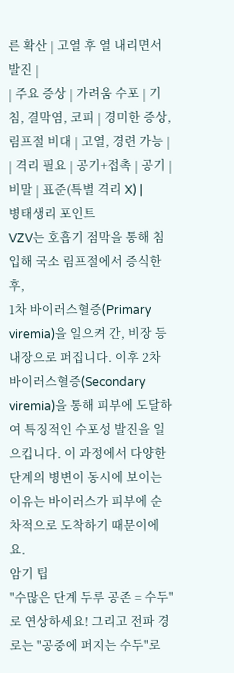른 확산 | 고열 후 열 내리면서 발진 |
| 주요 증상 | 가려움 수포 | 기침, 결막염, 코피 | 경미한 증상, 림프절 비대 | 고열, 경련 가능 |
| 격리 필요 | 공기+접촉 | 공기 | 비말 | 표준(특별 격리 X) |
병태생리 포인트
VZV는 호흡기 점막을 통해 침입해 국소 림프절에서 증식한 후,
1차 바이러스혈증(Primary viremia)을 일으켜 간, 비장 등 내장으로 퍼집니다. 이후 2차 바이러스혈증(Secondary viremia)을 통해 피부에 도달하여 특징적인 수포성 발진을 일으킵니다. 이 과정에서 다양한 단계의 병변이 동시에 보이는 이유는 바이러스가 피부에 순차적으로 도착하기 때문이에요.
암기 팁
"수많은 단계 두루 공존 = 수두" 로 연상하세요! 그리고 전파 경로는 "공중에 퍼지는 수두"로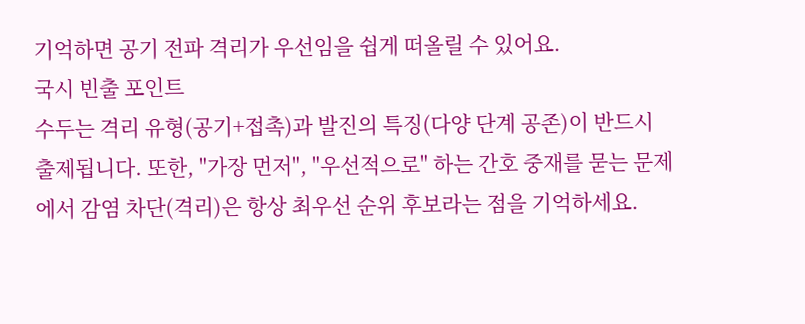기억하면 공기 전파 격리가 우선임을 쉽게 떠올릴 수 있어요.
국시 빈출 포인트
수두는 격리 유형(공기+접촉)과 발진의 특징(다양 단계 공존)이 반드시 출제됩니다. 또한, "가장 먼저", "우선적으로" 하는 간호 중재를 묻는 문제에서 감염 차단(격리)은 항상 최우선 순위 후보라는 점을 기억하세요.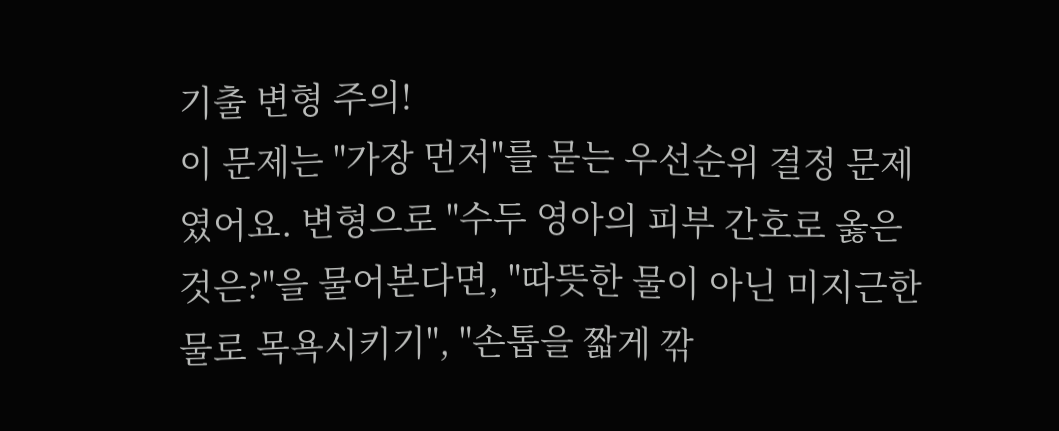기출 변형 주의!
이 문제는 "가장 먼저"를 묻는 우선순위 결정 문제였어요. 변형으로 "수두 영아의 피부 간호로 옳은 것은?"을 물어본다면, "따뜻한 물이 아닌 미지근한 물로 목욕시키기", "손톱을 짧게 깎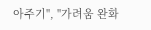아주기", "가려움 완화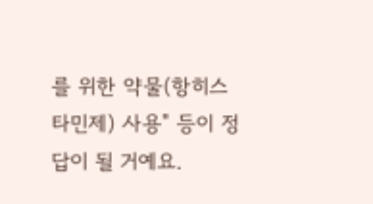를 위한 약물(항히스타민제) 사용" 등이 정답이 될 거예요.